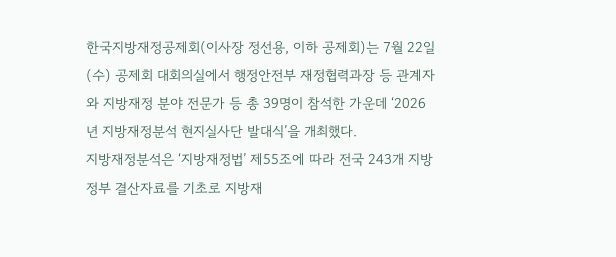한국지방재정공제회(이사장 정선용, 이하 공제회)는 7월 22일(수) 공제회 대회의실에서 행정안전부 재정협력과장 등 관계자와 지방재정 분야 전문가 등 총 39명이 참석한 가운데 ‘2026년 지방재정분석 현지실사단 발대식’을 개최했다.
지방재정분석은 ‘지방재정법’ 제55조에 따라 전국 243개 지방정부 결산자료를 기초로 지방재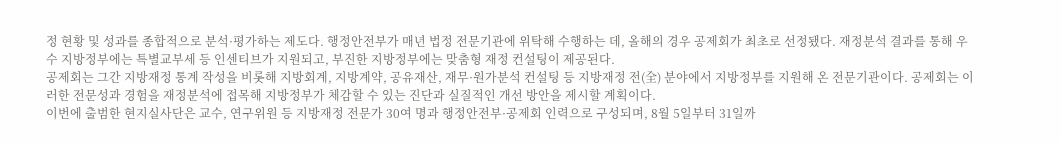정 현황 및 성과를 종합적으로 분석·평가하는 제도다. 행정안전부가 매년 법정 전문기관에 위탁해 수행하는 데, 올해의 경우 공제회가 최초로 선정됐다. 재정분석 결과를 통해 우수 지방정부에는 특별교부세 등 인센티브가 지원되고, 부진한 지방정부에는 맞춤형 재정 컨설팅이 제공된다.
공제회는 그간 지방재정 통계 작성을 비롯해 지방회계, 지방계약, 공유재산, 재무·원가분석 컨설팅 등 지방재정 전(全) 분야에서 지방정부를 지원해 온 전문기관이다. 공제회는 이러한 전문성과 경험을 재정분석에 접목해 지방정부가 체감할 수 있는 진단과 실질적인 개선 방안을 제시할 계획이다.
이번에 출범한 현지실사단은 교수, 연구위원 등 지방재정 전문가 30여 명과 행정안전부·공제회 인력으로 구성되며, 8월 5일부터 31일까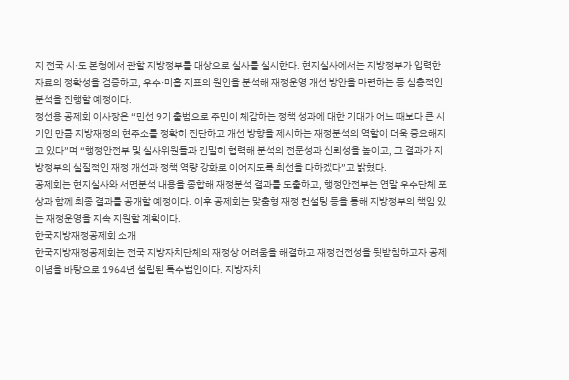지 전국 시·도 본청에서 관할 지방정부를 대상으로 실사를 실시한다. 현지실사에서는 지방정부가 입력한 자료의 정확성을 검증하고, 우수·미흡 지표의 원인을 분석해 재정운영 개선 방안을 마련하는 등 심층적인 분석을 진행할 예정이다.
정선용 공제회 이사장은 “민선 9기 출범으로 주민이 체감하는 정책 성과에 대한 기대가 어느 때보다 큰 시기인 만큼 지방재정의 현주소를 정확히 진단하고 개선 방향을 제시하는 재정분석의 역할이 더욱 중요해지고 있다”며 “행정안전부 및 실사위원들과 긴밀히 협력해 분석의 전문성과 신뢰성을 높이고, 그 결과가 지방정부의 실질적인 재정 개선과 정책 역량 강화로 이어지도록 최선을 다하겠다”고 밝혔다.
공제회는 현지실사와 서면분석 내용을 종합해 재정분석 결과를 도출하고, 행정안전부는 연말 우수단체 포상과 함께 최종 결과를 공개할 예정이다. 이후 공제회는 맞춤형 재정 컨설팅 등을 통해 지방정부의 책임 있는 재정운영을 지속 지원할 계획이다.
한국지방재정공제회 소개
한국지방재정공제회는 전국 지방자치단체의 재정상 어려움을 해결하고 재정건전성을 뒷받침하고자 공제이념을 바탕으로 1964년 설립된 특수법인이다. 지방자치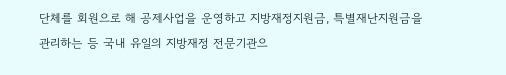단체를 회원으로 해 공제사업을 운영하고 지방재정지원금, 특별재난지원금을 관리하는 등 국내 유일의 지방재정 전문기관으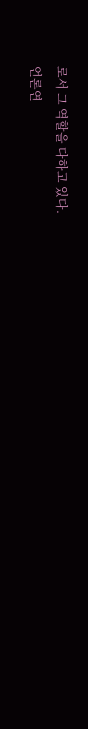로서 그 역할을 다하고 있다.
언론연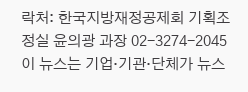락처: 한국지방재정공제회 기획조정실 윤의광 과장 02-3274-2045
이 뉴스는 기업·기관·단체가 뉴스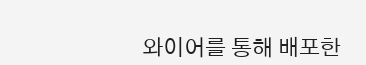와이어를 통해 배포한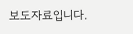보도자료입니다.